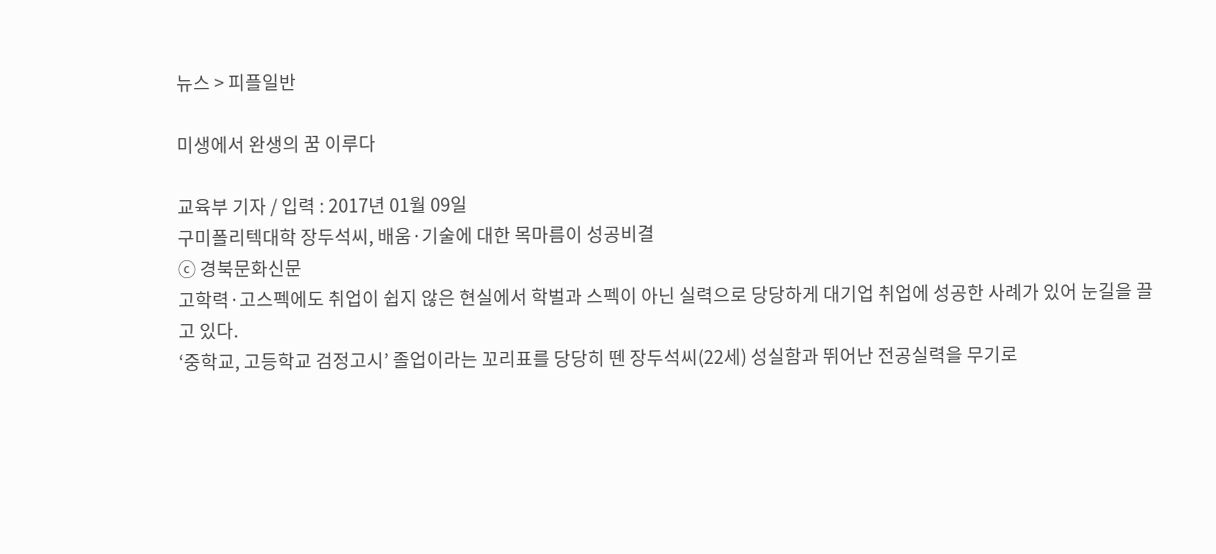뉴스 > 피플일반

미생에서 완생의 꿈 이루다

교육부 기자 / 입력 : 2017년 01월 09일
구미폴리텍대학 장두석씨, 배움·기술에 대한 목마름이 성공비결
ⓒ 경북문화신문
고학력·고스펙에도 취업이 쉽지 않은 현실에서 학벌과 스펙이 아닌 실력으로 당당하게 대기업 취업에 성공한 사례가 있어 눈길을 끌고 있다.
‘중학교, 고등학교 검정고시’ 졸업이라는 꼬리표를 당당히 뗀 장두석씨(22세) 성실함과 뛰어난 전공실력을 무기로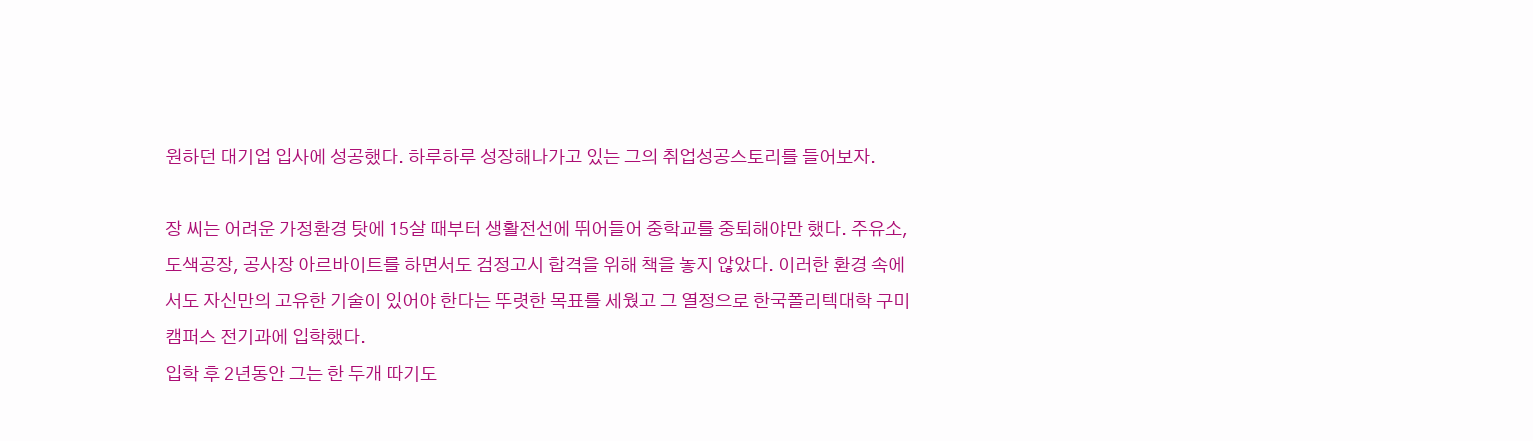원하던 대기업 입사에 성공했다. 하루하루 성장해나가고 있는 그의 취업성공스토리를 들어보자.

장 씨는 어려운 가정환경 탓에 15살 때부터 생활전선에 뛰어들어 중학교를 중퇴해야만 했다. 주유소, 도색공장, 공사장 아르바이트를 하면서도 검정고시 합격을 위해 책을 놓지 않았다. 이러한 환경 속에서도 자신만의 고유한 기술이 있어야 한다는 뚜렷한 목표를 세웠고 그 열정으로 한국폴리텍대학 구미캠퍼스 전기과에 입학했다.
입학 후 2년동안 그는 한 두개 따기도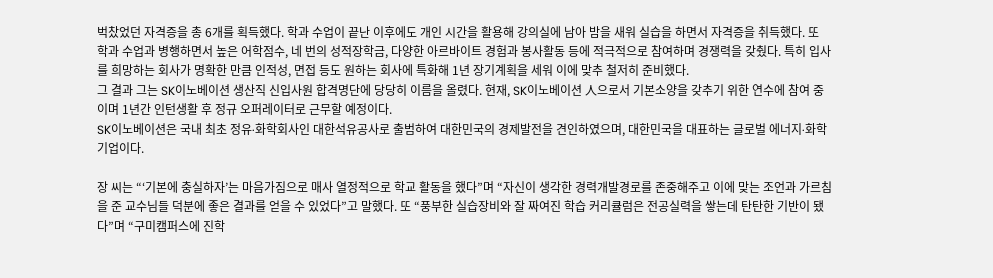벅찼었던 자격증을 총 6개를 획득했다. 학과 수업이 끝난 이후에도 개인 시간을 활용해 강의실에 남아 밤을 새워 실습을 하면서 자격증을 취득했다. 또 학과 수업과 병행하면서 높은 어학점수, 네 번의 성적장학금, 다양한 아르바이트 경험과 봉사활동 등에 적극적으로 참여하며 경쟁력을 갖췄다. 특히 입사를 희망하는 회사가 명확한 만큼 인적성, 면접 등도 원하는 회사에 특화해 1년 장기계획을 세워 이에 맞추 철저히 준비했다.
그 결과 그는 SK이노베이션 생산직 신입사원 합격명단에 당당히 이름을 올렸다. 현재, SK이노베이션 人으로서 기본소양을 갖추기 위한 연수에 참여 중이며 1년간 인턴생활 후 정규 오퍼레이터로 근무할 예정이다.
SK이노베이션은 국내 최초 정유∙화학회사인 대한석유공사로 출범하여 대한민국의 경제발전을 견인하였으며, 대한민국을 대표하는 글로벌 에너지∙화학기업이다.

장 씨는 “‘기본에 충실하자’는 마음가짐으로 매사 열정적으로 학교 활동을 했다”며 “자신이 생각한 경력개발경로를 존중해주고 이에 맞는 조언과 가르침을 준 교수님들 덕분에 좋은 결과를 얻을 수 있었다”고 말했다. 또 “풍부한 실습장비와 잘 짜여진 학습 커리큘럼은 전공실력을 쌓는데 탄탄한 기반이 됐다”며 “구미캠퍼스에 진학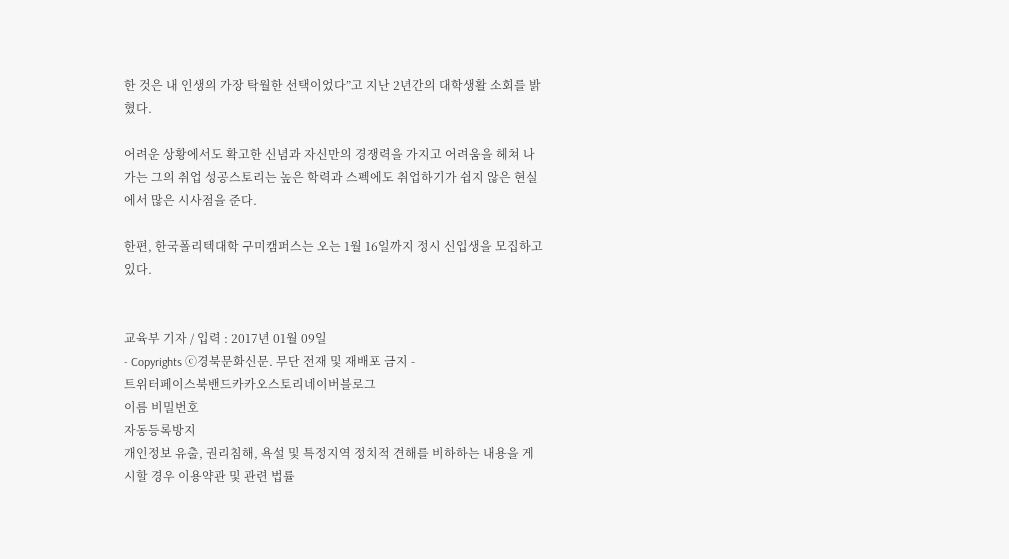한 것은 내 인생의 가장 탁월한 선택이었다”고 지난 2년간의 대학생활 소회를 밝혔다.

어려운 상황에서도 확고한 신념과 자신만의 경쟁력을 가지고 어려움을 헤쳐 나가는 그의 취업 성공스토리는 높은 학력과 스펙에도 취업하기가 쉽지 않은 현실에서 많은 시사점을 준다.

한편, 한국폴리텍대학 구미캠퍼스는 오는 1월 16일까지 정시 신입생을 모집하고 있다.


교육부 기자 / 입력 : 2017년 01월 09일
- Copyrights ⓒ경북문화신문. 무단 전재 및 재배포 금지 -
트위터페이스북밴드카카오스토리네이버블로그
이름 비밀번호
자동등록방지
개인정보 유출, 권리침해, 욕설 및 특정지역 정치적 견해를 비하하는 내용을 게시할 경우 이용약관 및 관련 법률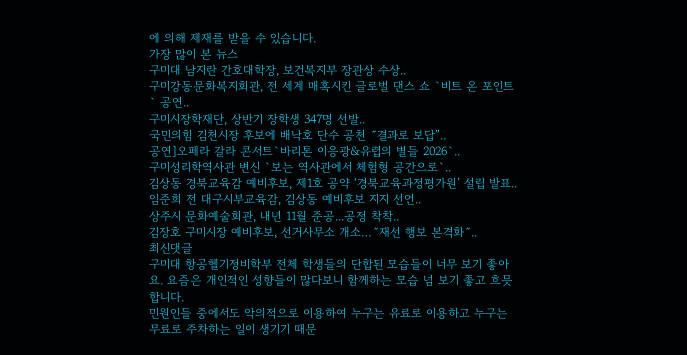에 의해 제재를 받을 수 있습니다.
가장 많이 본 뉴스
구미대 남지란 간호대학장, 보건복지부 장관상 수상..
구미강동문화복지회관, 전 세계 매혹시킨 글로벌 댄스 쇼 `비트 온 포인트` 공연..
구미시장학재단, 상반기 장학생 347명 선발..
국민의힘 김천시장 후보에 배낙호 단수 공천 ˝결과로 보답”..
공연]오페라 갈라 콘서트`바리톤 이응광&유렵의 별들 2026`..
구미성리학역사관 변신 `보는 역사관에서 체험형 공간으로`..
김상동 경북교육감 예비후보, 제1호 공약 ‘경북교육과정평가원’ 설립 발표..
임준희 전 대구시부교육감, 김상동 예비후보 지지 선언..
상주시 문화예술회관, 내년 11월 준공...공정 착착..
김장호 구미시장 예비후보, 선거사무소 개소…˝재선 행보 본격화˝..
최신댓글
구미대 항공헬기정비학부 전체 학생들의 단합된 모습들이 너무 보기 좋아요. 요즘은 개인적인 성향들이 많다보니 함께하는 모습 넘 보기 좋고 흐믓합니다.
민원인들 중에서도 악의적으로 이용하여 누구는 유료로 이용하고 누구는 무료로 주차하는 일이 생기기 때문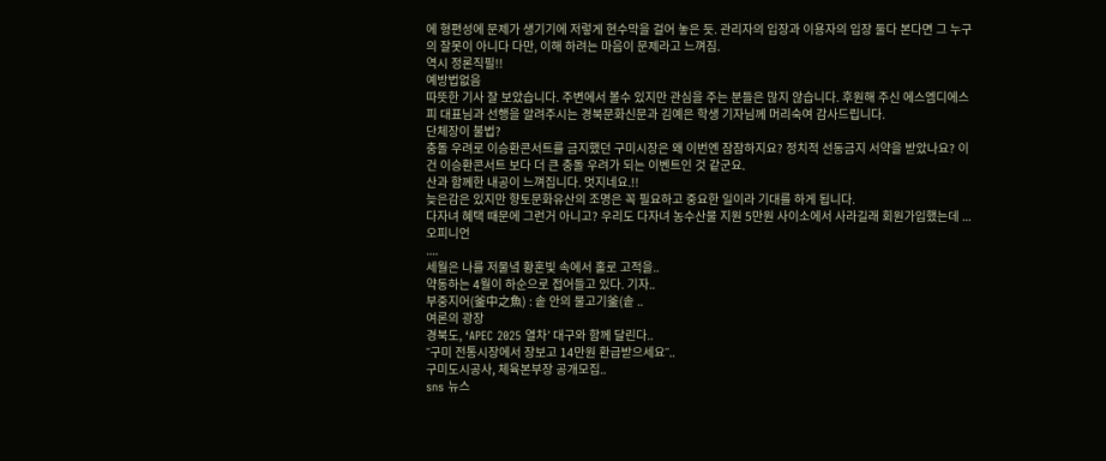에 형편성에 문제가 생기기에 저렇게 현수막을 걸어 놓은 듯. 관리자의 입장과 이용자의 입장 둘다 본다면 그 누구의 잘못이 아니다 다만, 이해 하려는 마음이 문제라고 느껴짐.
역시 정론직필!!
예방법없음
따뜻한 기사 잘 보았습니다. 주변에서 볼수 있지만 관심을 주는 분들은 많지 않습니다. 후원해 주신 에스엠디에스피 대표님과 선행을 알려주시는 경북문화신문과 김예은 학생 기자님께 머리숙여 감사드립니다.
단체장이 불법?
충돌 우려로 이승환콘서트를 금지했던 구미시장은 왜 이번엔 잠잠하지요? 정치적 선동금지 서약을 받았나요? 이건 이승환콘서트 보다 더 큰 충돌 우려가 되는 이벤트인 것 같군요.
산과 함께한 내공이 느껴집니다. 멋지네요.!!
늦은감은 있지만 향토문화유산의 조명은 꼭 필요하고 중요한 일이라 기대를 하게 됩니다.
다자녀 혜택 때문에 그런거 아니고? 우리도 다자녀 농수산물 지원 5만원 사이소에서 사라길래 회원가입했는데 ...
오피니언
....
세월은 나를 저물녘 황혼빛 속에서 홀로 고적을..
약동하는 4월이 하순으로 접어들고 있다. 기자..
부중지어(釜中之魚) : 솥 안의 물고기釜(솥 ..
여론의 광장
경북도, ‘APEC 2025 열차’ 대구와 함께 달린다..
˝구미 전통시장에서 장보고 14만원 환급받으세요˝..
구미도시공사, 체육본부장 공개모집..
sns 뉴스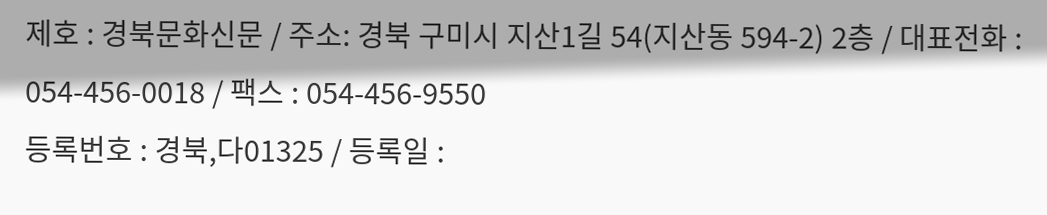제호 : 경북문화신문 / 주소: 경북 구미시 지산1길 54(지산동 594-2) 2층 / 대표전화 : 054-456-0018 / 팩스 : 054-456-9550
등록번호 : 경북,다01325 / 등록일 :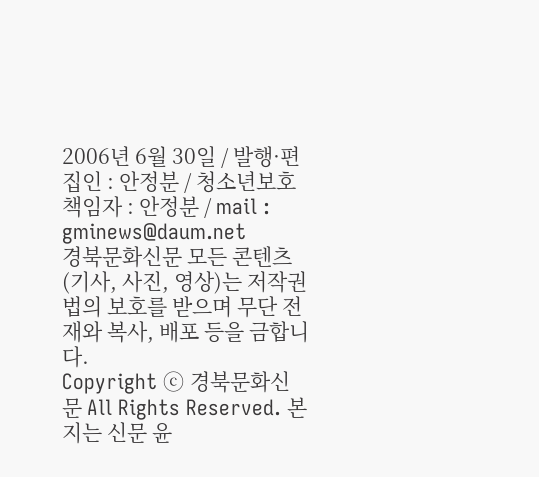2006년 6월 30일 / 발행·편집인 : 안정분 / 청소년보호책임자 : 안정분 / mail : gminews@daum.net
경북문화신문 모든 콘텐츠(기사, 사진, 영상)는 저작권법의 보호를 받으며 무단 전재와 복사, 배포 등을 금합니다.
Copyright ⓒ 경북문화신문 All Rights Reserved. 본지는 신문 윤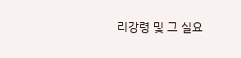리강령 및 그 실요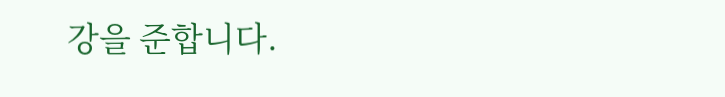강을 준합니다.